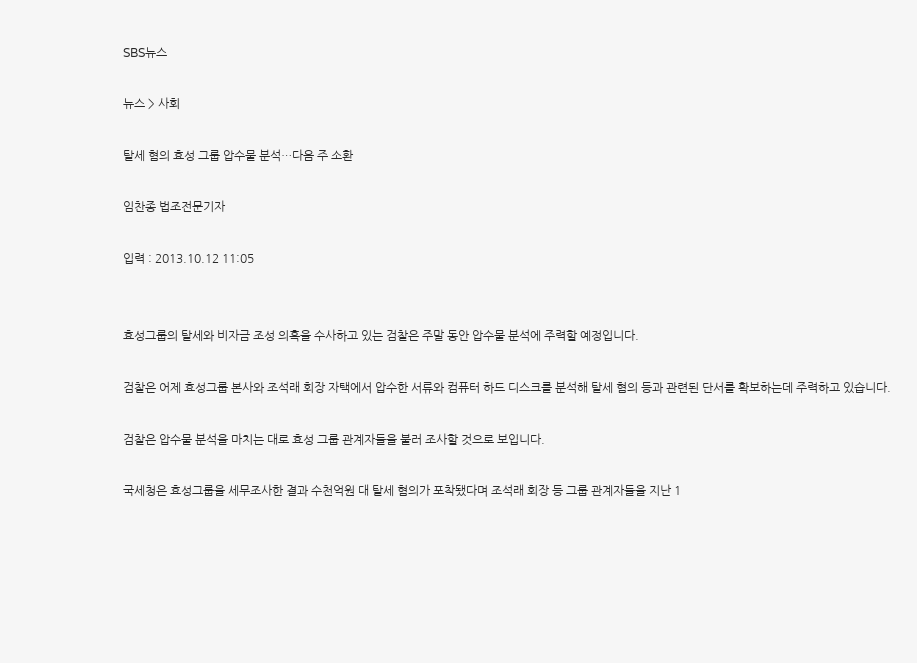SBS뉴스

뉴스 > 사회

탈세 혐의 효성 그룹 압수물 분석…다음 주 소환

임찬종 법조전문기자

입력 : 2013.10.12 11:05


효성그룹의 탈세와 비자금 조성 의혹을 수사하고 있는 검찰은 주말 동안 압수물 분석에 주력할 예정입니다.

검찰은 어제 효성그룹 본사와 조석래 회장 자택에서 압수한 서류와 컴퓨터 하드 디스크를 분석해 탈세 혐의 등과 관련된 단서를 확보하는데 주력하고 있습니다.

검찰은 압수물 분석을 마치는 대로 효성 그룹 관계자들을 불러 조사할 것으로 보입니다.

국세청은 효성그룹을 세무조사한 결과 수천억원 대 탈세 혐의가 포착됐다며 조석래 회장 등 그룹 관계자들을 지난 1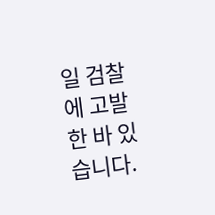일 검찰에 고발한 바 있습니다.